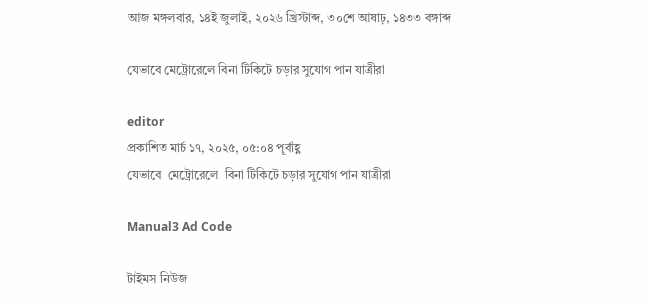আজ মঙ্গলবার, ১৪ই জুলাই, ২০২৬ খ্রিস্টাব্দ, ৩০শে আষাঢ়, ১৪৩৩ বঙ্গাব্দ

যেভাবে মেট্রোরেলে বিনা টিকিটে চড়ার সুযোগ পান যাত্রীরা

editor
প্রকাশিত মার্চ ১৭, ২০২৫, ০৫:০৪ পূর্বাহ্ণ
যেভাবে  মেট্রোরেলে  বিনা টিকিটে চড়ার সুযোগ পান যাত্রীরা

Manual3 Ad Code

টাইমস নিউজ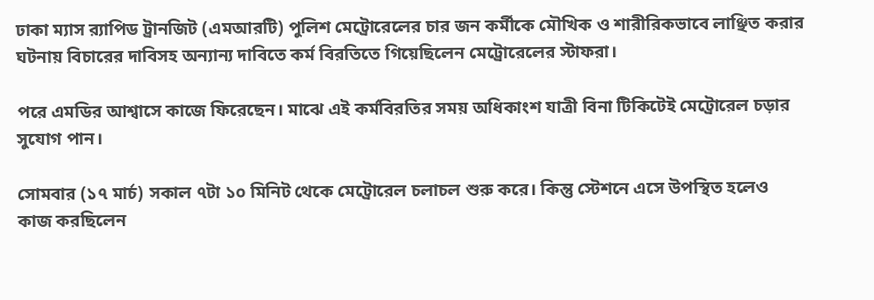ঢাকা ম্যাস র‍্যাপিড ট্রানজিট (এমআরটি) পুলিশ মেট্রোরেলের চার জন কর্মীকে মৌখিক ও শারীরিকভাবে লাঞ্ছিত করার ঘটনায় বিচারের দাবিসহ অন্যান্য দাবিতে কর্ম বিরতিতে গিয়েছিলেন মেট্রোরেলের স্টাফরা।

পরে এমডির আশ্বাসে কাজে ফিরেছেন। মাঝে এই কর্মবিরতির সময় অধিকাংশ যাত্রী বিনা টিকিটেই মেট্রোরেল চড়ার সুযোগ পান।

সোমবার (১৭ মার্চ) সকাল ৭টা ১০ মিনিট থেকে মেট্রোরেল চলাচল শুরু করে। কিন্তু স্টেশনে এসে উপস্থিত হলেও কাজ করছিলেন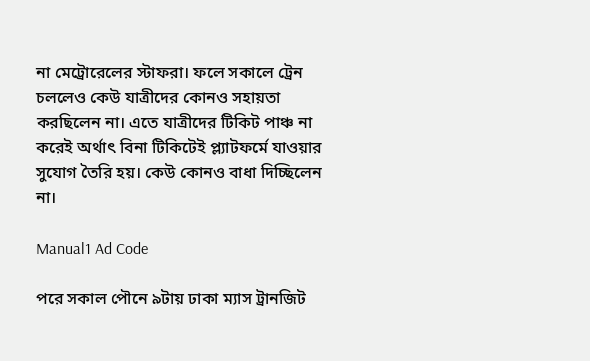না মেট্রোরেলের স্টাফরা। ফলে সকালে ট্রেন চললেও কেউ যাত্রীদের কোনও সহায়তা করছিলেন না। এতে যাত্রীদের টিকিট পাঞ্চ না করেই অর্থাৎ বিনা টিকিটেই প্ল্যাটফর্মে যাওয়ার সুযোগ তৈরি হয়। কেউ কোনও বাধা দিচ্ছিলেন না।

Manual1 Ad Code

পরে সকাল পৌনে ৯টায় ঢাকা ম্যাস ট্রানজিট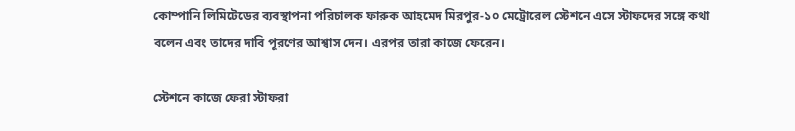কোম্পানি লিমিটেডের ব্যবস্থাপনা পরিচালক ফারুক আহমেদ মিরপুর-১০ মেট্রোরেল স্টেশনে এসে স্টাফদের সঙ্গে কথা বলেন এবং তাদের দাবি পূরণের আশ্বাস দেন। এরপর তারা কাজে ফেরেন।

স্টেশনে কাজে ফেরা স্টাফরা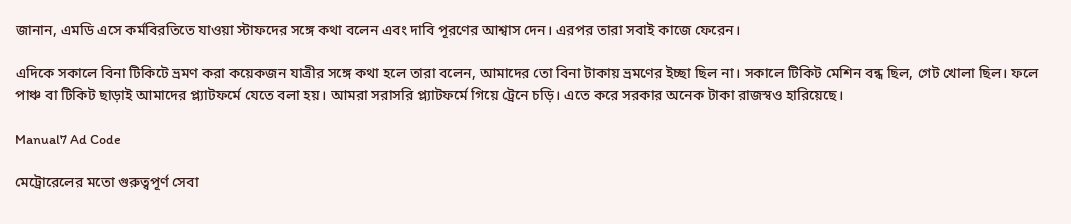জানান, এমডি এসে কর্মবিরতিতে যাওয়া স্টাফদের সঙ্গে কথা বলেন এবং দাবি পূরণের আশ্বাস দেন। এরপর তারা সবাই কাজে ফেরেন।

এদিকে সকালে বিনা টিকিটে ভ্রমণ করা কয়েকজন যাত্রীর সঙ্গে কথা হলে তারা বলেন, আমাদের তো বিনা টাকায় ভ্রমণের ইচ্ছা ছিল না। সকালে টিকিট মেশিন বন্ধ ছিল, গেট খোলা ছিল। ফলে পাঞ্চ বা টিকিট ছাড়াই আমাদের প্ল্যাটফর্মে যেতে বলা হয়। আমরা সরাসরি প্ল্যাটফর্মে গিয়ে ট্রেনে চড়ি। এতে করে সরকার অনেক টাকা রাজস্বও হারিয়েছে।

Manual7 Ad Code

মেট্রোরেলের মতো গুরুত্বপূর্ণ সেবা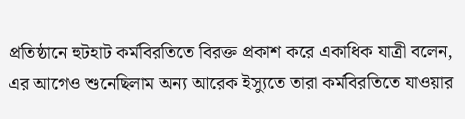প্রতিষ্ঠানে হুটহাট কর্মবিরতিতে বিরক্ত প্রকাশ করে একাধিক যাত্রী বলেন, এর আগেও শুনেছিলাম অন্য আরেক ইস্যুতে তারা কর্মবিরতিতে যাওয়ার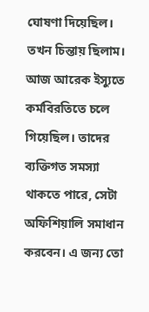ঘোষণা দিয়েছিল। তখন চিন্তায় ছিলাম। আজ আরেক ইস্যুতে কর্মবিরতিতে চলে গিয়েছিল। তাদের ব্যক্তিগত সমস্যা থাকতে পারে, সেটা অফিশিয়ালি সমাধান করবেন। এ জন্য তো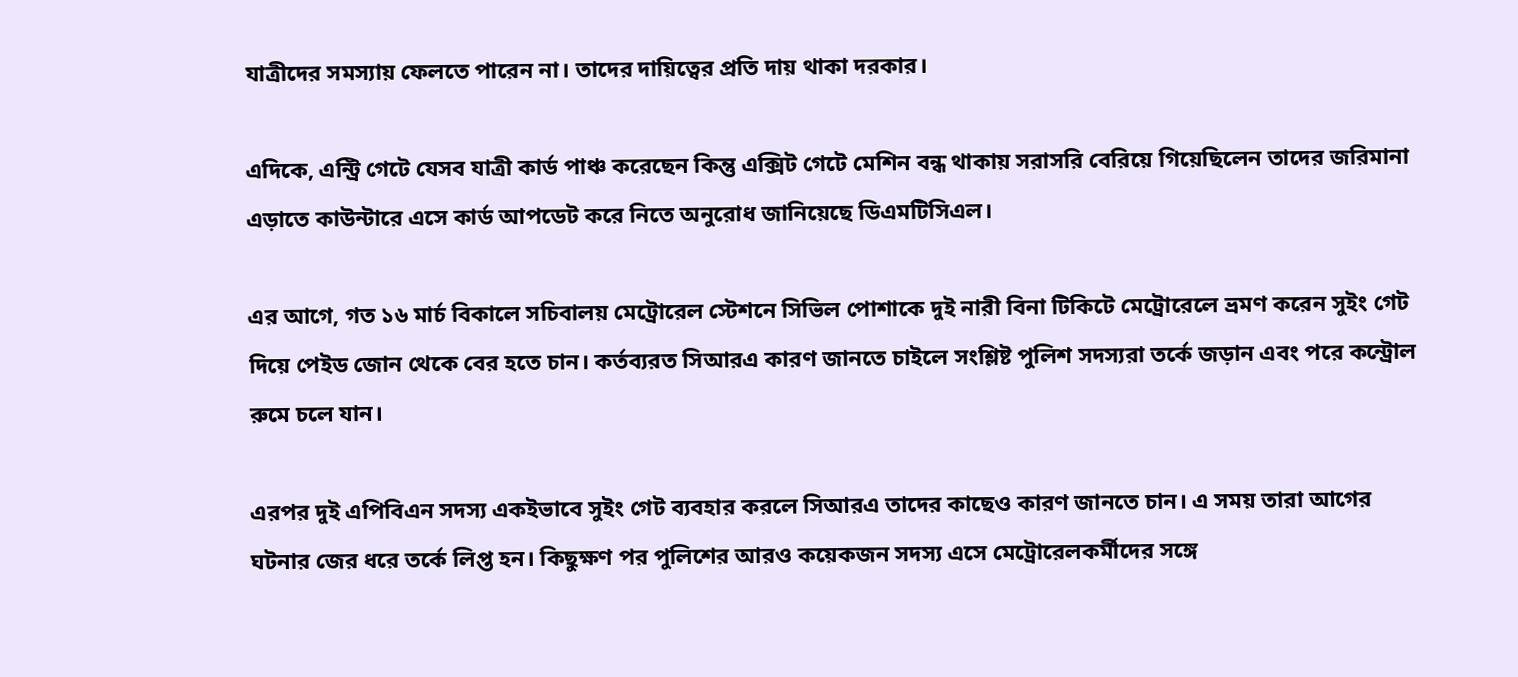যাত্রীদের সমস্যায় ফেলতে পারেন না। তাদের দায়িত্বের প্রতি দায় থাকা দরকার।

এদিকে, এন্ট্রি গেটে যেসব যাত্রী কার্ড পাঞ্চ করেছেন কিন্তু এক্সিট গেটে মেশিন বন্ধ থাকায় সরাসরি বেরিয়ে গিয়েছিলেন তাদের জরিমানা এড়াতে কাউন্টারে এসে কার্ড আপডেট করে নিতে অনুরোধ জানিয়েছে ডিএমটিসিএল।

এর আগে, গত ১৬ মার্চ বিকালে সচিবালয় মেট্রোরেল স্টেশনে সিভিল পোশাকে দুই নারী বিনা টিকিটে মেট্রোরেলে ভ্রমণ করেন সুইং গেট দিয়ে পেইড জোন থেকে বের হতে চান। কর্তব্যরত সিআরএ কারণ জানতে চাইলে সংশ্লিষ্ট পুলিশ সদস্যরা তর্কে জড়ান এবং পরে কন্ট্রোল রুমে চলে যান।

এরপর দুই এপিবিএন সদস্য একইভাবে সুইং গেট ব্যবহার করলে সিআরএ তাদের কাছেও কারণ জানতে চান। এ সময় তারা আগের ঘটনার জের ধরে তর্কে লিপ্ত হন। কিছুক্ষণ পর পুলিশের আরও কয়েকজন সদস্য এসে মেট্রোরেলকর্মীদের সঙ্গে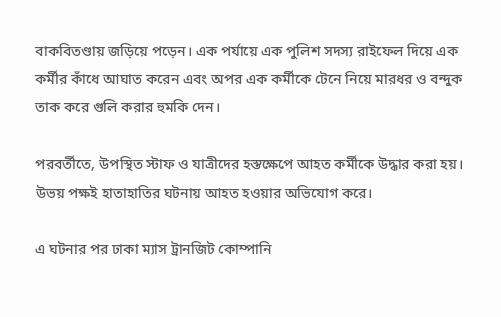বাকবিতণ্ডায় জড়িয়ে পড়েন। এক পর্যায়ে এক পুলিশ সদস্য রাইফেল দিয়ে এক কর্মীর কাঁধে আঘাত করেন এবং অপর এক কর্মীকে টেনে নিয়ে মারধর ও বন্দুক তাক করে গুলি করার হুমকি দেন।

পরবর্তীতে, উপস্থিত স্টাফ ও যাত্রীদের হস্তক্ষেপে আহত কর্মীকে উদ্ধার করা হয়। উভয় পক্ষই হাতাহাতির ঘটনায় আহত হওয়ার অভিযোগ করে।

এ ঘটনার পর ঢাকা ম্যাস ট্রানজিট কোম্পানি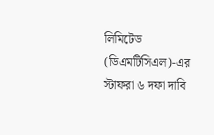লিমিটেড (ডিএমটিসিএল)-এর স্টাফরা ৬ দফা দাবি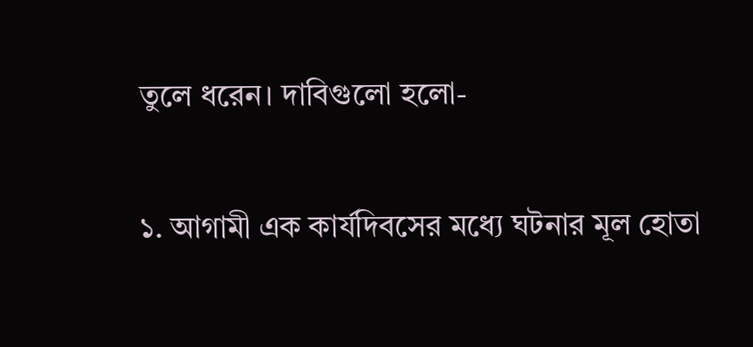তুলে ধরেন। দাবিগুলো হলো-

১. আগামী এক কার্যদিবসের মধ্যে ঘটনার মূল হোতা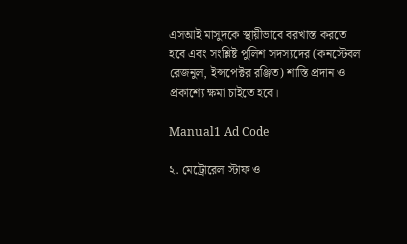এসআই মাসুদকে স্থায়ীভাবে বরখাস্ত করতে হবে এবং সংশ্লিষ্ট পুলিশ সদস্যদের (কনস্টেবল রেজনুল, ইন্সপেক্টর রঞ্জিত) শাস্তি প্রদান ও প্রকাশ্যে ক্ষমা চাইতে হবে।

Manual1 Ad Code

২. মেট্রোরেল স্টাফ ও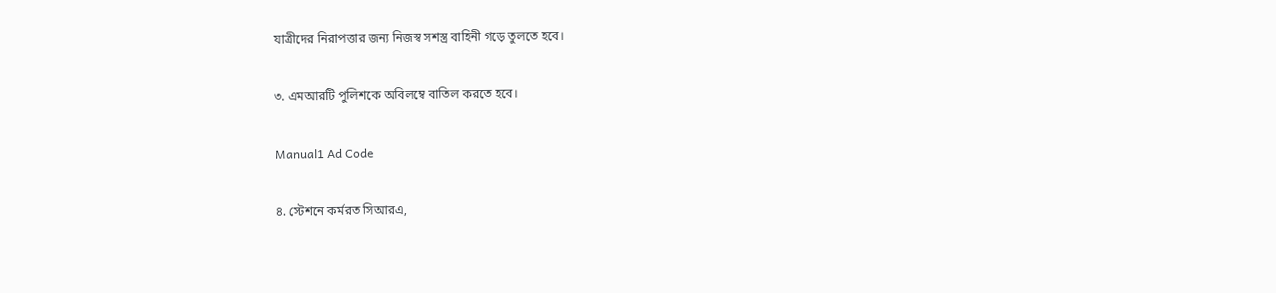যাত্রীদের নিরাপত্তার জন্য নিজস্ব সশস্ত্র বাহিনী গড়ে তুলতে হবে।

৩. এমআরটি পুলিশকে অবিলম্বে বাতিল করতে হবে।

Manual1 Ad Code

৪. স্টেশনে কর্মরত সিআরএ,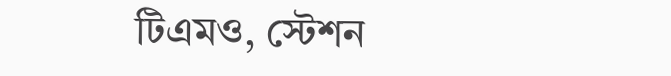টিএমও, স্টেশন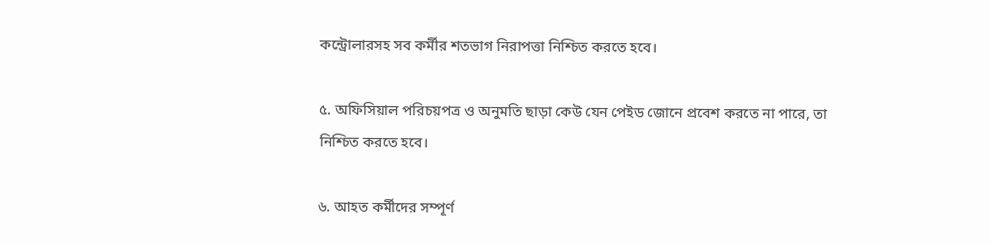কন্ট্রোলারসহ সব কর্মীর শতভাগ নিরাপত্তা নিশ্চিত করতে হবে।

৫. অফিসিয়াল পরিচয়পত্র ও অনুমতি ছাড়া কেউ যেন পেইড জোনে প্রবেশ করতে না পারে, তা নিশ্চিত করতে হবে।

৬. আহত কর্মীদের সম্পূর্ণ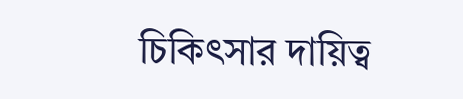চিকিৎসার দায়িত্ব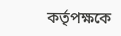কর্তৃপক্ষকে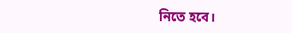নিতে হবে।